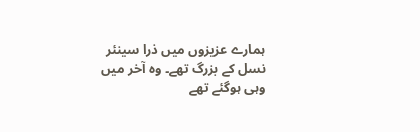ہمارے عزیزوں میں ذرا سینئر نسل کے بزرگ تھے۔ وہ آخر میں وہی ہوگئے تھے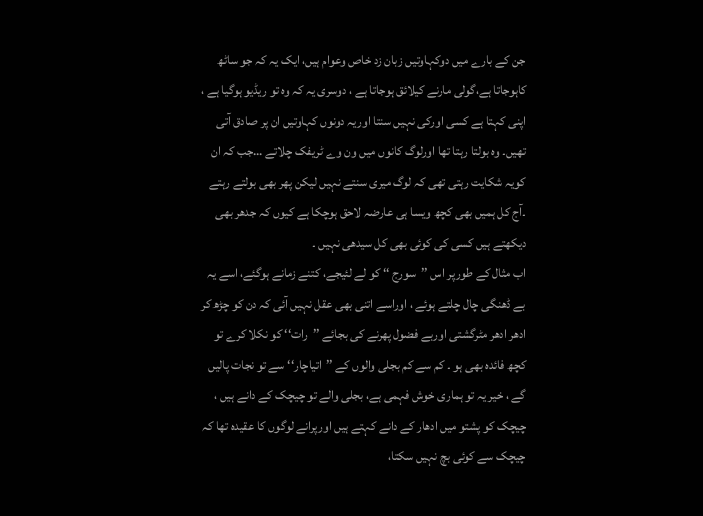جن کے بارے میں دوکہاوتیں زبان زد خاص وعوام ہیں، ایک یہ کہ جو ساٹھ کاہوجاتا ہے،گولی مارنے کیلائق ہوجاتا ہے ، دوسری یہ کہ وہ تو ریڈیو ہوگیا ہے ، اپنی کہتا ہے کسی اورکی نہیں سنتا اوریہ دونوں کہاوتیں ان پر صادق آتی تھیں۔ وہ بولتا رہتا تھا اورلوگ کانوں میں ون وے ٹریفک چلاتے …جب کہ ان کویہ شکایت رہتی تھی کہ لوگ میری سنتے نہیں لیکن پھر بھی بولتے رہتے ۔آج کل ہمیں بھی کچھ ویسا ہی عارضہ لاحق ہوچکا ہے کیوں کہ جدھر بھی دیکھتے ہیں کسی کی کوئی بھی کل سیدھی نہیں ۔
اب مثال کے طورپر اس ’’سورج ‘‘ کو لے لئیجے، کتنے زمانے ہوگئے، اسے یہ بے ڈھنگی چال چلتے ہوئے ، اوراسے اتنی بھی عقل نہیں آئی کہ دن کو چڑھ کر ادھر ادھر مٹرگشتی اوربے فضول پھرنے کی بجائے ’’رات‘‘ کو نکلا کرے تو کچھ فائدہ بھی ہو ۔ کم سے کم بجلی والوں کے ’’اتیاچار‘‘ سے تو نجات پالیں گے ، خیر یہ تو ہماری خوش فہمی ہے، بجلی والے تو چیچک کے دانے ہیں ، چیچک کو پشتو میں ادھار کے دانے کہتے ہیں اورپرانے لوگوں کا عقیدہ تھا کہ چیچک سے کوئی بچ نہیں سکتا،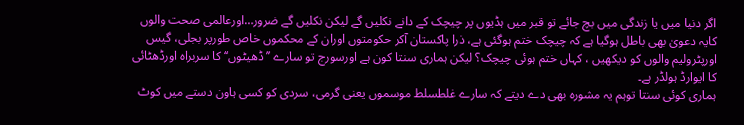اگر دنیا میں یا زندگی میں بچ جائے تو قبر میں ہڈیوں پر چیچک کے دانے نکلیں گے لیکن نکلیں گے ضرور…اورعالمی صحت والوں کایہ دعویٰ بھی باطل ہوگیا ہے کہ چیچک ختم ہوگئی ہے، ذرا پاکستان آکر حکومتوں اوران کے محکموں خاص طورپر بجلی، گیس اورپٹرولیم والوں کو دیکھیں ، کہاں ختم ہوئی چیچک؟ لیکن ہماری سنتا کون ہے اورسورج تو سارے ’’ڈھیٹوں‘‘ کا سربراہ اورڈھٹائی کا ایوارڈ ہولڈر ہے۔
ہماری کوئی سنتا توہم یہ مشورہ بھی دے دیتے کہ سارے غلطسلط موسموں یعنی گرمی، سردی کو کسی ہاون دستے میں کوٹ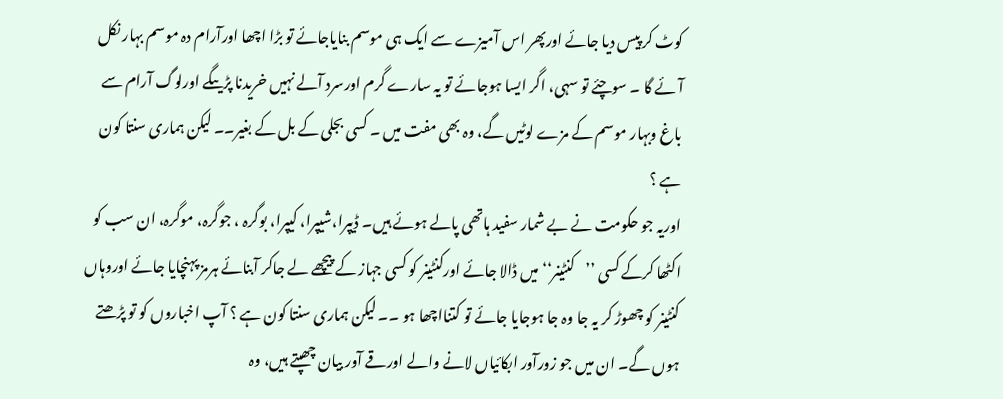کوٹ کر پیس دیا جائے اورپھر اس آمیزے سے ایک ہی موسم بنایاجائے تو بڑا اچھا اورآرام دہ موسم بہار نکل آئے گا ۔ سوچئے تو سہی، اگر ایسا ہوجائے تو یہ سارے گرم اورسرد آلے نہیں خریدنا پڑیںگے اورلوگ آرام سے باغ وبہار موسم کے مزے لوٹیں گے، وہ بھی مفت میں ۔ کسی بجلی کے بل کے بغیر۔۔ لیکن ہماری سنتا کون ہے ؟
اوریہ جو حکومت نے بے شمار سفید ہاتھی پالے ہوئے ہیں۔ ڈیپرا،شیپرا، کیپرا، بوگرہ ، جوگرہ، موگرہ، ان سب کو اکٹھا کرکے کسی ’’کنٹینر‘‘ میں ڈالا جائے اورکنٹینر کو کسی جہاز کے پیچھے لے جاکر آبنائے ہرمز پہنچایا جائے اوروہاں کنٹینر کو چھوڑ کر یہ جا وہ جا ہوجایا جائے تو کتنااچھا ہو ۔۔ لیکن ہماری سنتا کون ہے ؟ آپ اخباروں کو تو پڑھتے ہوں گے۔ ان میں جو زورآور ابکائیاں لانے والے اورقے آور بیان چھپتے ہیں، وہ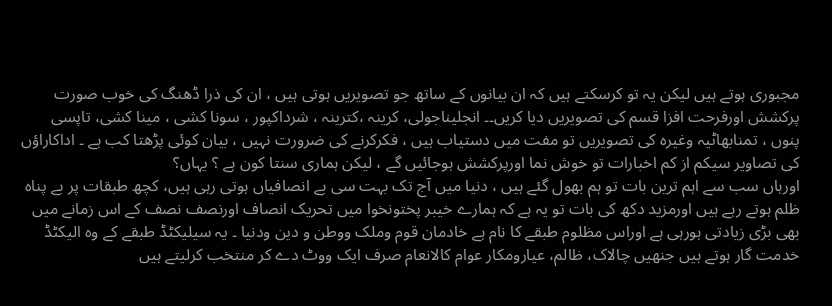مجبوری ہوتے ہیں لیکن یہ تو کرسکتے ہیں کہ ان بیانوں کے ساتھ جو تصویریں ہوتی ہیں ، ان کی ذرا ڈھنگ کی خوب صورت پرکشش اورفرحت افزا قسم کی تصویریں دیا کریں۔۔ انجلیناجولی، کرینہ ،کترینہ ، شرداکپور ، سونا کشی ، مینا کشی، تاپسی پنوں ، تمنابھاٹیہ وغیرہ کی تصویریں تو مفت میں دستیاب ہیں ، فکرکرنے کی ضرورت نہیں ، بیان کوئی پڑھتا کب ہے ۔ اداکاراؤں کی تصاویر سیکم از کم اخبارات تو خوش نما اورپرکشش ہوجائیں گے ، لیکن ہماری سنتا کون ہے ؟ یہاں؟
اورہاں سب سے اہم ترین بات تو ہم بھول گئے ہیں ، دنیا میں آج تک بہت سی بے انصافیاں ہوتی رہی ہیں، کچھ طبقات پر بے پناہ ظلم ہوتے رہے ہیں اورمزید دکھ کی بات تو یہ ہے کہ ہمارے خیبر پختونخوا میں تحریک انصاف اورنصف نصف کے اس زمانے میں بھی بڑی زیادتی ہورہی ہے اوراس مظلوم طبقے کا نام ہے خادمان قوم وملک ووطن و دین ودنیا ۔ یہ سیلیکٹڈ طبقے کے وہ الیکٹڈ خدمت گار ہوتے ہیں جنھیں چالاک، ظالم، عیارومکار عوام کالانعام صرف ایک ووٹ دے کر منتخب کرلیتے ہیں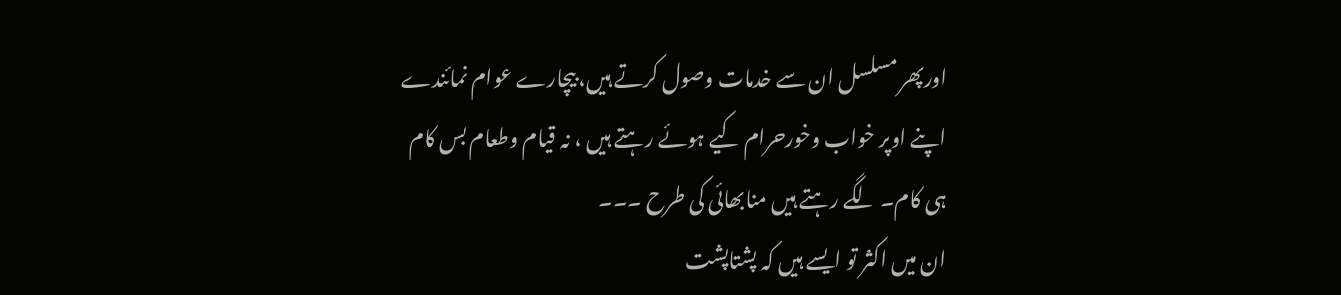اورپھر مسلسل ان سے خدمات وصول کرتے ہیں، بیچارے عوام نمائندے اپنے اوپر خواب وخورحرام کیے ہوئے رہتے ہیں ، نہ قیام وطعام بس کام ہی کام۔ لگے رہتے ہیں منابھائی کی طرح ۔۔۔
ان میں اکثر تو ایسے ہیں کہ پشتاپشت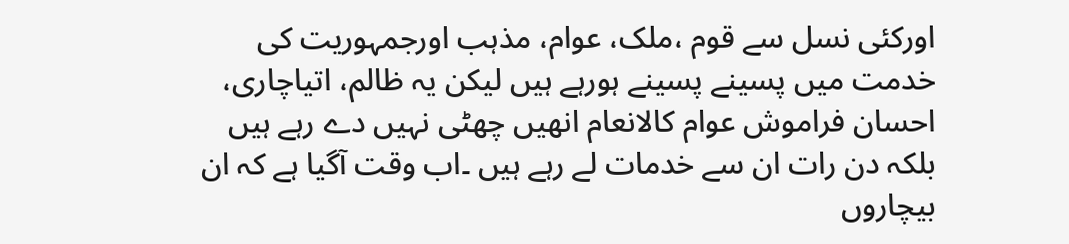اورکئی نسل سے قوم ،ملک، عوام، مذہب اورجمہوریت کی خدمت میں پسینے پسینے ہورہے ہیں لیکن یہ ظالم، اتیاچاری، احسان فراموش عوام کالانعام انھیں چھٹی نہیں دے رہے ہیں بلکہ دن رات ان سے خدمات لے رہے ہیں ۔اب وقت آگیا ہے کہ ان بیچاروں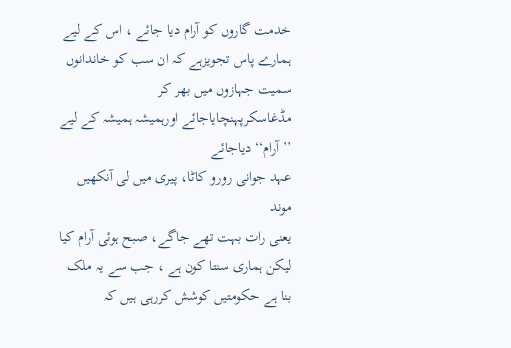خدمت گاروں کو آرام دیا جائے ، اس کے لیے ہمارے پاس تجویزہے کہ ان سب کو خاندانوں سمیت جہازوں میں بھر کر مڈغاسکرپہنچایاجائے اورہمیشہ ہمیشہ کے لیے ’’آرام‘‘ دیاجائے
عہد جوانی رورو کاٹا، پیری میں لی آنکھیں موند
یعنی رات بہت تھے جاگے، صبح ہوئی آرام کیا
لیکن ہماری سنتا کون ہے ، جب سے یہ ملک بنا ہے حکومتیں کوشش کررہی ہیں کہ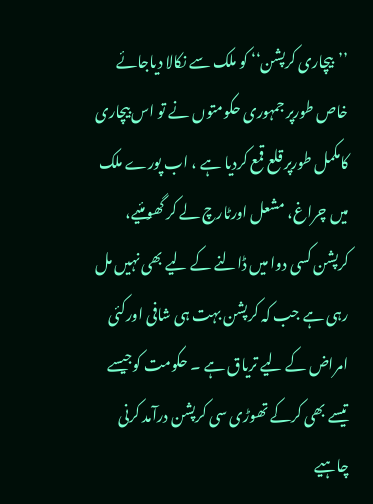’’بیچاری کرپشن‘‘ کو ملک سے نکالا دیاجائے خاص طورپر جمہوری حکومتوں نے تو اس بیچاری کامکمل طورپر قلع قمع کردیا ہے ، اب پورے ملک میں چراغ، مشعل اورٹارچ لے کر گھومئیے، کرپشن کسی دوا میں ڈالنے کے لیے بھی نہیں مل رہی ہے جب کہ کرپشن بہت ہی شافی اورکئی امراض کے لیے تریاق ہے ۔ حکومت کوجیسے تیسے بھی کرکے تھوڑی سی کرپشن درآمد کرنی چاہیے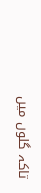تاکہ گلوں میں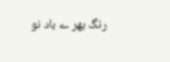رنگ بھر ے باد نو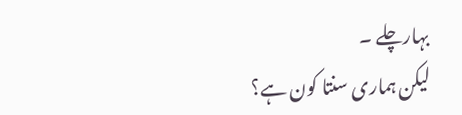بہارچلے ۔
لیکن ہماری سنتا کون ہے؟